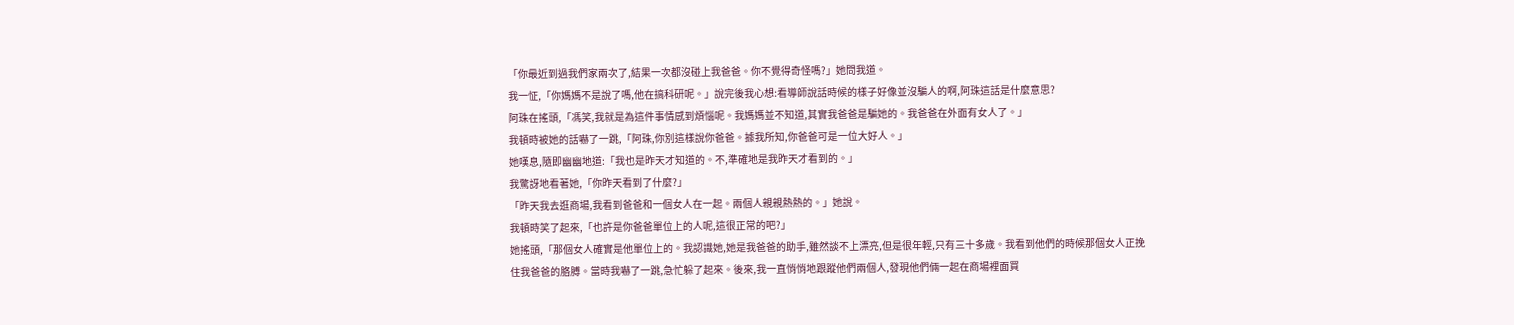「你最近到過我們家兩次了,結果一次都沒碰上我爸爸。你不覺得奇怪嗎?」她問我道。
我一怔,「你媽媽不是說了嗎,他在搞科研呢。」說完後我心想:看導師說話時候的樣子好像並沒騙人的啊,阿珠這話是什麼意思?
阿珠在搖頭,「馮笑,我就是為這件事情感到煩惱呢。我媽媽並不知道,其實我爸爸是騙她的。我爸爸在外面有女人了。」
我頓時被她的話嚇了一跳,「阿珠,你別這樣說你爸爸。據我所知,你爸爸可是一位大好人。」
她嘆息,隨即幽幽地道:「我也是昨天才知道的。不,準確地是我昨天才看到的。」
我驚訝地看著她,「你昨天看到了什麼?」
「昨天我去逛商場,我看到爸爸和一個女人在一起。兩個人親親熱熱的。」她說。
我頓時笑了起來,「也許是你爸爸單位上的人呢,這很正常的吧?」
她搖頭,「那個女人確實是他單位上的。我認識她,她是我爸爸的助手,雖然談不上漂亮,但是很年輕,只有三十多歲。我看到他們的時候那個女人正挽住我爸爸的胳膊。當時我嚇了一跳,急忙躲了起來。後來,我一直悄悄地跟蹤他們兩個人,發現他們倆一起在商場裡面買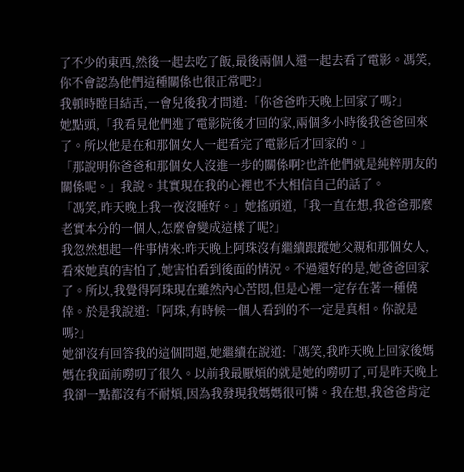了不少的東西,然後一起去吃了飯,最後兩個人還一起去看了電影。馮笑,你不會認為他們這種關係也很正常吧?」
我頓時瞠目結舌,一會兒後我才問道:「你爸爸昨天晚上回家了嗎?」
她點頭,「我看見他們進了電影院後才回的家,兩個多小時後我爸爸回來了。所以他是在和那個女人一起看完了電影后才回家的。」
「那說明你爸爸和那個女人沒進一步的關係啊?也許他們就是純粹朋友的關係呢。」我說。其實現在我的心裡也不大相信自己的話了。
「馮笑,昨天晚上我一夜沒睡好。」她搖頭道,「我一直在想,我爸爸那麼老實本分的一個人,怎麼會變成這樣了呢?」
我忽然想起一件事情來:昨天晚上阿珠沒有繼續跟蹤她父親和那個女人,看來她真的害怕了,她害怕看到後面的情況。不過還好的是,她爸爸回家了。所以,我覺得阿珠現在雖然內心苦悶,但是心裡一定存在著一種僥倖。於是我說道:「阿珠,有時候一個人看到的不一定是真相。你說是嗎?」
她卻沒有回答我的這個問題,她繼續在說道:「馮笑,我昨天晚上回家後媽媽在我面前嘮叨了很久。以前我最厭煩的就是她的嘮叨了,可是昨天晚上我卻一點都沒有不耐煩,因為我發現我媽媽很可憐。我在想,我爸爸肯定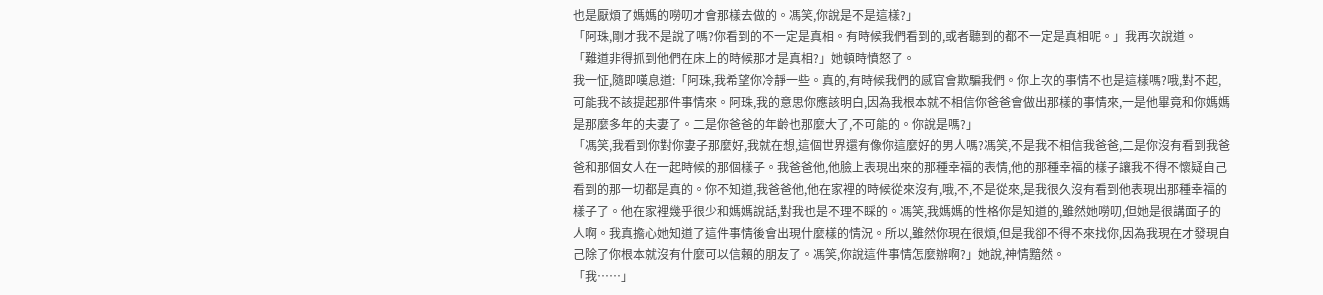也是厭煩了媽媽的嘮叨才會那樣去做的。馮笑,你說是不是這樣?」
「阿珠,剛才我不是說了嗎?你看到的不一定是真相。有時候我們看到的,或者聽到的都不一定是真相呢。」我再次說道。
「難道非得抓到他們在床上的時候那才是真相?」她頓時憤怒了。
我一怔,隨即嘆息道:「阿珠,我希望你冷靜一些。真的,有時候我們的感官會欺騙我們。你上次的事情不也是這樣嗎?哦,對不起,可能我不該提起那件事情來。阿珠,我的意思你應該明白,因為我根本就不相信你爸爸會做出那樣的事情來,一是他畢竟和你媽媽是那麼多年的夫妻了。二是你爸爸的年齡也那麼大了,不可能的。你說是嗎?」
「馮笑,我看到你對你妻子那麼好,我就在想,這個世界還有像你這麼好的男人嗎?馮笑,不是我不相信我爸爸,二是你沒有看到我爸爸和那個女人在一起時候的那個樣子。我爸爸他,他臉上表現出來的那種幸福的表情,他的那種幸福的樣子讓我不得不懷疑自己看到的那一切都是真的。你不知道,我爸爸他,他在家裡的時候從來沒有,哦,不,不是從來,是我很久沒有看到他表現出那種幸福的樣子了。他在家裡幾乎很少和媽媽說話,對我也是不理不睬的。馮笑,我媽媽的性格你是知道的,雖然她嘮叨,但她是很講面子的人啊。我真擔心她知道了這件事情後會出現什麼樣的情況。所以,雖然你現在很煩,但是我卻不得不來找你,因為我現在才發現自己除了你根本就沒有什麼可以信賴的朋友了。馮笑,你說這件事情怎麼辦啊?」她說,神情黯然。
「我……」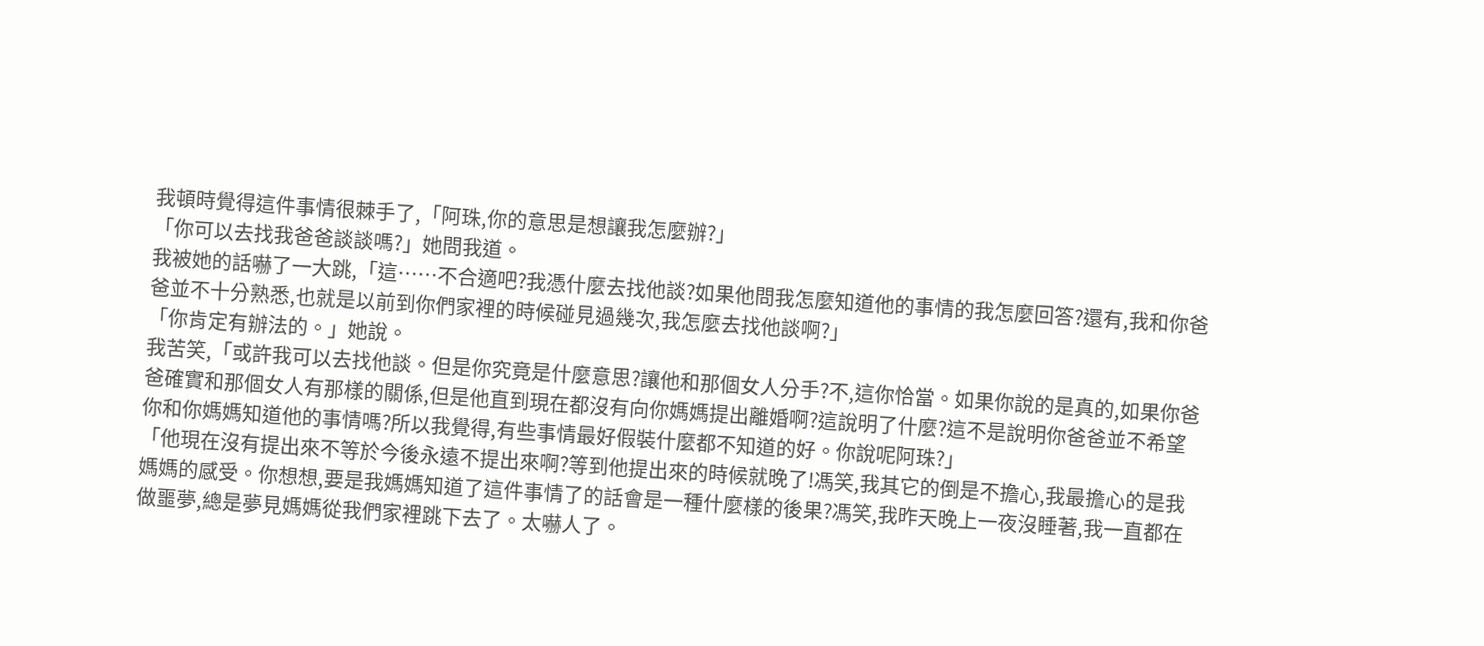我頓時覺得這件事情很棘手了,「阿珠,你的意思是想讓我怎麼辦?」
「你可以去找我爸爸談談嗎?」她問我道。
我被她的話嚇了一大跳,「這……不合適吧?我憑什麼去找他談?如果他問我怎麼知道他的事情的我怎麼回答?還有,我和你爸爸並不十分熟悉,也就是以前到你們家裡的時候碰見過幾次,我怎麼去找他談啊?」
「你肯定有辦法的。」她說。
我苦笑,「或許我可以去找他談。但是你究竟是什麼意思?讓他和那個女人分手?不,這你恰當。如果你說的是真的,如果你爸爸確實和那個女人有那樣的關係,但是他直到現在都沒有向你媽媽提出離婚啊?這說明了什麼?這不是說明你爸爸並不希望你和你媽媽知道他的事情嗎?所以我覺得,有些事情最好假裝什麼都不知道的好。你說呢阿珠?」
「他現在沒有提出來不等於今後永遠不提出來啊?等到他提出來的時候就晚了!馮笑,我其它的倒是不擔心,我最擔心的是我媽媽的感受。你想想,要是我媽媽知道了這件事情了的話會是一種什麼樣的後果?馮笑,我昨天晚上一夜沒睡著,我一直都在做噩夢,總是夢見媽媽從我們家裡跳下去了。太嚇人了。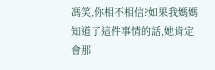馮笑,你相不相信?如果我媽媽知道了這件事情的話,她肯定會那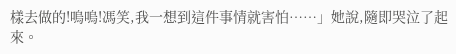樣去做的!嗚嗚!馮笑,我一想到這件事情就害怕……」她說,隨即哭泣了起來。